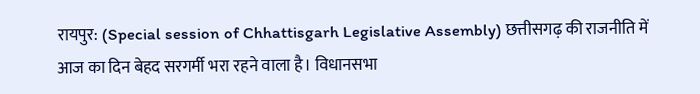रायपुर: (Special session of Chhattisgarh Legislative Assembly) छत्तीसगढ़ की राजनीति में आज का दिन बेहद सरगर्मी भरा रहने वाला है। विधानसभा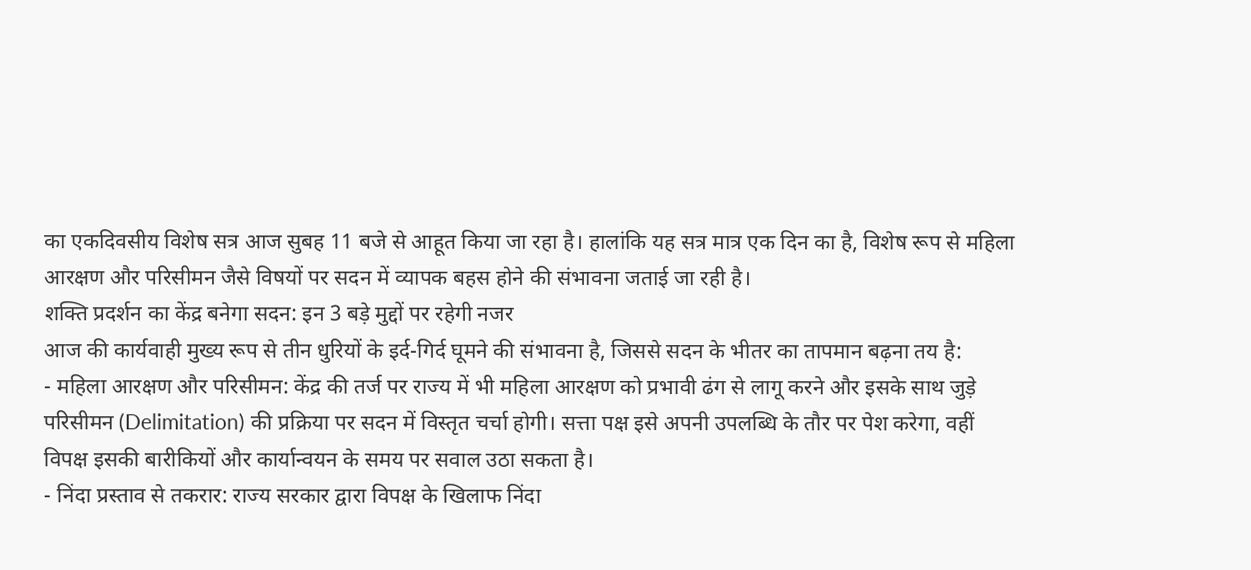का एकदिवसीय विशेष सत्र आज सुबह 11 बजे से आहूत किया जा रहा है। हालांकि यह सत्र मात्र एक दिन का है, विशेष रूप से महिला आरक्षण और परिसीमन जैसे विषयों पर सदन में व्यापक बहस होने की संभावना जताई जा रही है।
शक्ति प्रदर्शन का केंद्र बनेगा सदन: इन 3 बड़े मुद्दों पर रहेगी नजर
आज की कार्यवाही मुख्य रूप से तीन धुरियों के इर्द-गिर्द घूमने की संभावना है, जिससे सदन के भीतर का तापमान बढ़ना तय है:
- महिला आरक्षण और परिसीमन: केंद्र की तर्ज पर राज्य में भी महिला आरक्षण को प्रभावी ढंग से लागू करने और इसके साथ जुड़े परिसीमन (Delimitation) की प्रक्रिया पर सदन में विस्तृत चर्चा होगी। सत्ता पक्ष इसे अपनी उपलब्धि के तौर पर पेश करेगा, वहीं विपक्ष इसकी बारीकियों और कार्यान्वयन के समय पर सवाल उठा सकता है।
- निंदा प्रस्ताव से तकरार: राज्य सरकार द्वारा विपक्ष के खिलाफ निंदा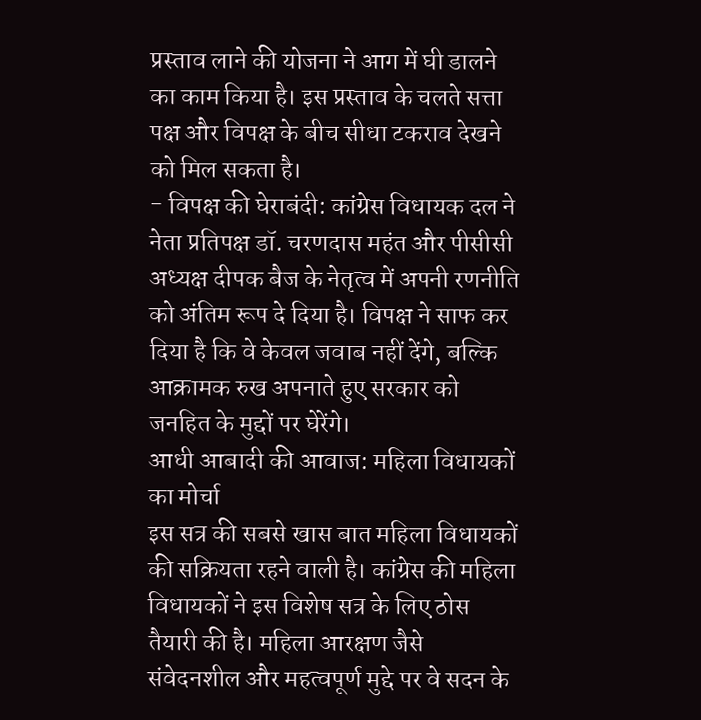प्रस्ताव लाने की योजना ने आग में घी डालने का काम किया है। इस प्रस्ताव के चलते सत्ता पक्ष और विपक्ष के बीच सीधा टकराव देखने को मिल सकता है।
- विपक्ष की घेराबंदी: कांग्रेस विधायक दल ने नेता प्रतिपक्ष डॉ. चरणदास महंत और पीसीसी अध्यक्ष दीपक बैज के नेतृत्व में अपनी रणनीति को अंतिम रूप दे दिया है। विपक्ष ने साफ कर दिया है कि वे केवल जवाब नहीं देंगे, बल्कि आक्रामक रुख अपनाते हुए सरकार को जनहित के मुद्दों पर घेरेंगे।
आधी आबादी की आवाज: महिला विधायकों का मोर्चा
इस सत्र की सबसे खास बात महिला विधायकों की सक्रियता रहने वाली है। कांग्रेस की महिला विधायकों ने इस विशेष सत्र के लिए ठोस तैयारी की है। महिला आरक्षण जैसे संवेदनशील और महत्वपूर्ण मुद्दे पर वे सदन के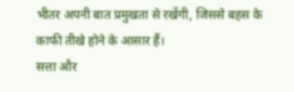भीतर अपनी बात प्रमुखता से रखेंगी, जिससे बहस के काफी तीखे होने के आसार हैं।
सत्ता और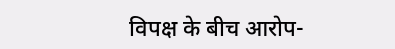विपक्ष के बीच आरोप-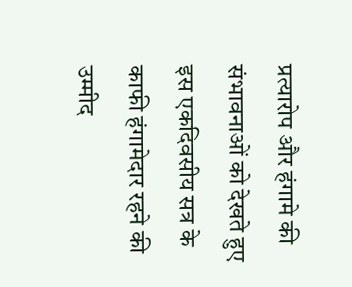प्रत्यारोप और हंगामे की संभावनाओं को देखते हुए इस एकदिवसीय सत्र के काफी हंगामेदार रहने की उम्मीद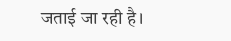जताई जा रही है।